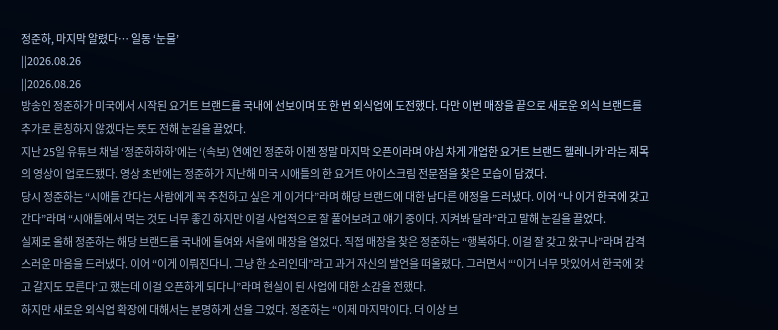정준하, 마지막 알렸다… 일동 ‘눈물’
||2026.08.26
||2026.08.26
방송인 정준하가 미국에서 시작된 요거트 브랜드를 국내에 선보이며 또 한 번 외식업에 도전했다. 다만 이번 매장을 끝으로 새로운 외식 브랜드를 추가로 론칭하지 않겠다는 뜻도 전해 눈길을 끌었다.
지난 25일 유튜브 채널 ‘정준하하하’에는 ‘(속보) 연예인 정준하 이젠 정말 마지막 오픈이라며 야심 차게 개업한 요거트 브랜드 헬레니카’라는 제목의 영상이 업로드됐다. 영상 초반에는 정준하가 지난해 미국 시애틀의 한 요거트 아이스크림 전문점을 찾은 모습이 담겼다.
당시 정준하는 “시애틀 간다는 사람에게 꼭 추천하고 싶은 게 이거다”라며 해당 브랜드에 대한 남다른 애정을 드러냈다. 이어 “나 이거 한국에 갖고 간다”라며 “시애틀에서 먹는 것도 너무 좋긴 하지만 이걸 사업적으로 잘 풀어보려고 얘기 중이다. 지켜봐 달라”라고 말해 눈길을 끌었다.
실제로 올해 정준하는 해당 브랜드를 국내에 들여와 서울에 매장을 열었다. 직접 매장을 찾은 정준하는 “행복하다. 이걸 잘 갖고 왔구나”라며 감격스러운 마음을 드러냈다. 이어 “이게 이뤄진다니. 그냥 한 소리인데”라고 과거 자신의 발언을 떠올렸다. 그러면서 “‘이거 너무 맛있어서 한국에 갖고 갈지도 모른다’고 했는데 이걸 오픈하게 되다니”라며 현실이 된 사업에 대한 소감을 전했다.
하지만 새로운 외식업 확장에 대해서는 분명하게 선을 그었다. 정준하는 “이제 마지막이다. 더 이상 브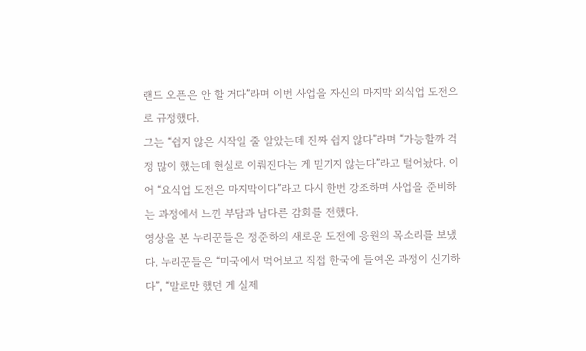랜드 오픈은 안 할 거다”라며 이번 사업을 자신의 마지막 외식업 도전으로 규정했다.
그는 “쉽지 않은 시작일 줄 알았는데 진짜 쉽지 않다”라며 “가능할까 걱정 많이 했는데 현실로 이뤄진다는 게 믿기지 않는다”라고 털어놨다. 이어 “요식업 도전은 마지막이다”라고 다시 한번 강조하며 사업을 준비하는 과정에서 느낀 부담과 남다른 감회를 전했다.
영상을 본 누리꾼들은 정준하의 새로운 도전에 응원의 목소리를 보냈다. 누리꾼들은 “미국에서 먹어보고 직접 한국에 들여온 과정이 신기하다”, “말로만 했던 게 실제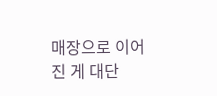매장으로 이어진 게 대단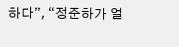하다”, “정준하가 얼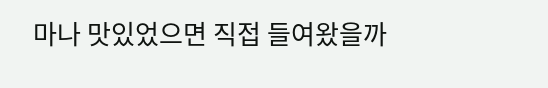마나 맛있었으면 직접 들여왔을까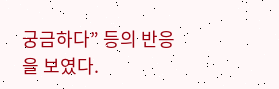궁금하다” 등의 반응을 보였다.